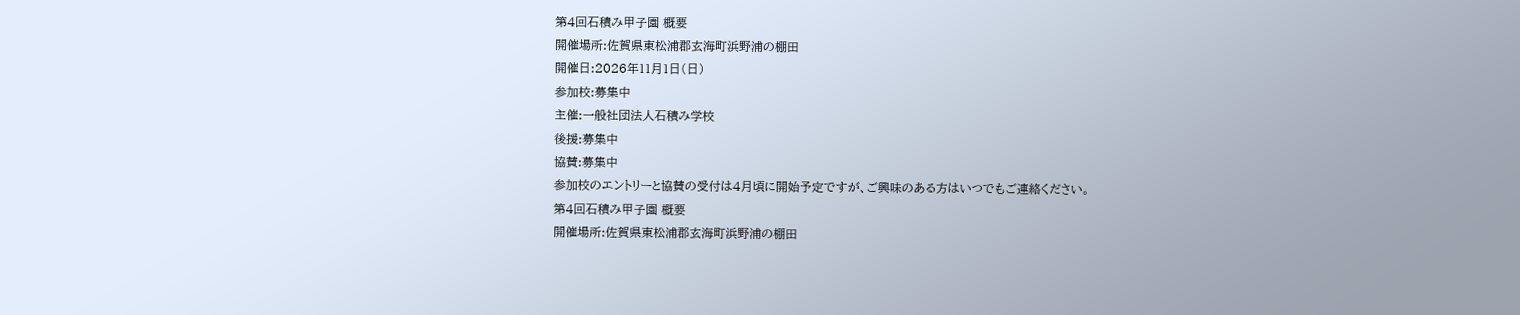第4回石積み甲子園 概要
開催場所:佐賀県東松浦郡玄海町浜野浦の棚田
開催日:2026年11月1日(日)
参加校:募集中
主催:一般社団法人石積み学校
後援:募集中
協賛:募集中
参加校のエントリーと協賛の受付は4月頃に開始予定ですが、ご興味のある方はいつでもご連絡ください。
第4回石積み甲子園 概要
開催場所:佐賀県東松浦郡玄海町浜野浦の棚田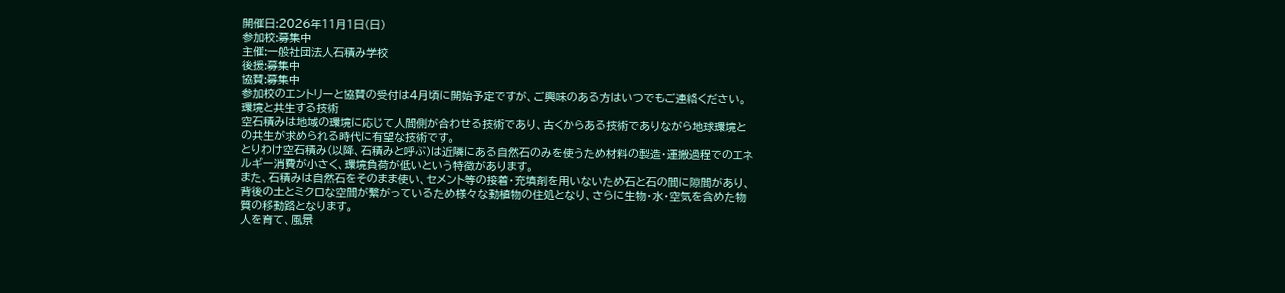開催日:2026年11月1日(日)
参加校:募集中
主催:一般社団法人石積み学校
後援:募集中
協賛:募集中
参加校のエントリーと協賛の受付は4月頃に開始予定ですが、ご興味のある方はいつでもご連絡ください。
環境と共生する技術
空石積みは地域の環境に応じて人間側が合わせる技術であり、古くからある技術でありながら地球環境との共生が求められる時代に有望な技術です。
とりわけ空石積み(以降、石積みと呼ぶ)は近隣にある自然石のみを使うため材料の製造・運搬過程でのエネルギー消費が小さく、環境負荷が低いという特徴があります。
また、石積みは自然石をそのまま使い、セメント等の接着・充填剤を用いないため石と石の間に隙間があり、背後の土とミクロな空間が繋がっているため様々な動植物の住処となり、さらに生物・水・空気を含めた物質の移動路となります。
人を育て、風景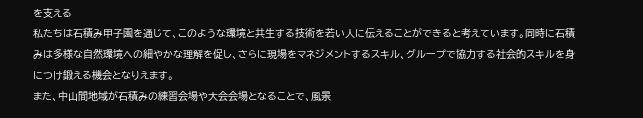を支える
私たちは石積み甲子園を通じて、このような環境と共生する技術を若い人に伝えることができると考えています。同時に石積みは多様な自然環境への細やかな理解を促し、さらに現場をマネジメントするスキル、グループで協力する社会的スキルを身につけ鍛える機会となりえます。
また、中山間地域が石積みの練習会場や大会会場となることで、風景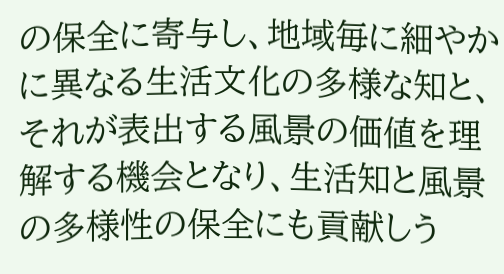の保全に寄与し、地域毎に細やかに異なる生活文化の多様な知と、それが表出する風景の価値を理解する機会となり、生活知と風景の多様性の保全にも貢献しう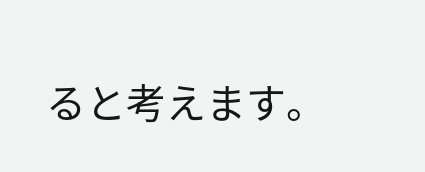ると考えます。